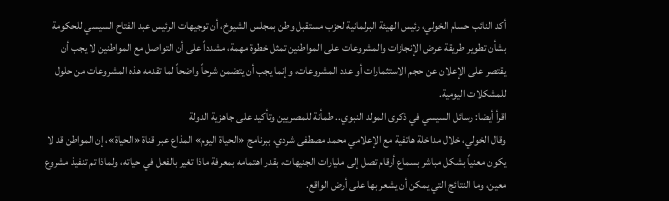أكد النائب حسام الخولي، رئيس الهيئة البرلمانية لحزب مستقبل وطن بمجلس الشيوخ، أن توجيهات الرئيس عبد الفتاح السيسي للحكومة بشأن تطوير طريقة عرض الإنجازات والمشروعات على المواطنين تمثل خطوة مهمة، مشدداً على أن التواصل مع المواطنين لا يجب أن يقتصر على الإعلان عن حجم الاستثمارات أو عدد المشروعات، وإنما يجب أن يتضمن شرحاً واضحاً لما تقدمه هذه المشروعات من حلول للمشكلات اليومية.
اقرأ أيضا: رسائل السيسي في ذكرى المولد النبوي.. طمأنة للمصريين وتأكيد على جاهزية الدولة
وقال الخولي، خلال مداخلة هاتفية مع الإعلامي محمد مصطفى شردي، ببرنامج «الحياة اليوم» المذاع عبر قناة «الحياة»، إن المواطن قد لا يكون معنياً بشكل مباشر بسماع أرقام تصل إلى مليارات الجنيهات، بقدر اهتمامه بمعرفة ماذا تغير بالفعل في حياته، ولماذا تم تنفيذ مشروع معين، وما النتائج التي يمكن أن يشعر بها على أرض الواقع.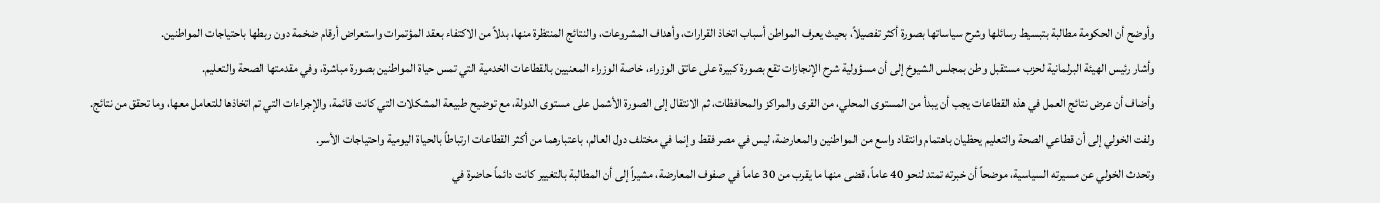وأوضح أن الحكومة مطالبة بتبسيط رسائلها وشرح سياساتها بصورة أكثر تفصيلاً، بحيث يعرف المواطن أسباب اتخاذ القرارات، وأهداف المشروعات، والنتائج المنتظرة منها، بدلاً من الاكتفاء بعقد المؤتمرات واستعراض أرقام ضخمة دون ربطها باحتياجات المواطنين.
وأشار رئيس الهيئة البرلمانية لحزب مستقبل وطن بمجلس الشيوخ إلى أن مسؤولية شرح الإنجازات تقع بصورة كبيرة على عاتق الوزراء، خاصة الوزراء المعنيين بالقطاعات الخدمية التي تمس حياة المواطنين بصورة مباشرة، وفي مقدمتها الصحة والتعليم.
وأضاف أن عرض نتائج العمل في هذه القطاعات يجب أن يبدأ من المستوى المحلي، من القرى والمراكز والمحافظات، ثم الانتقال إلى الصورة الأشمل على مستوى الدولة، مع توضيح طبيعة المشكلات التي كانت قائمة، والإجراءات التي تم اتخاذها للتعامل معها، وما تحقق من نتائج.
ولفت الخولي إلى أن قطاعي الصحة والتعليم يحظيان باهتمام وانتقاد واسع من المواطنين والمعارضة، ليس في مصر فقط وإنما في مختلف دول العالم، باعتبارهما من أكثر القطاعات ارتباطاً بالحياة اليومية واحتياجات الأسر.
وتحدث الخولي عن مسيرته السياسية، موضحاً أن خبرته تمتد لنحو 40 عاماً، قضى منها ما يقرب من 30 عاماً في صفوف المعارضة، مشيراً إلى أن المطالبة بالتغيير كانت دائماً حاضرة في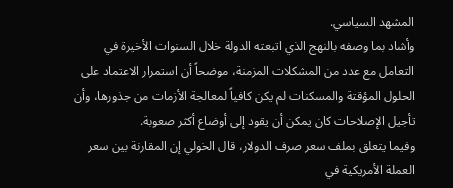المشهد السياسي.
وأشاد بما وصفه بالنهج الذي اتبعته الدولة خلال السنوات الأخيرة في التعامل مع عدد من المشكلات المزمنة، موضحاً أن استمرار الاعتماد على الحلول المؤقتة والمسكنات لم يكن كافياً لمعالجة الأزمات من جذورها، وأن تأجيل الإصلاحات كان يمكن أن يقود إلى أوضاع أكثر صعوبة.
وفيما يتعلق بملف سعر صرف الدولار، قال الخولي إن المقارنة بين سعر العملة الأمريكية في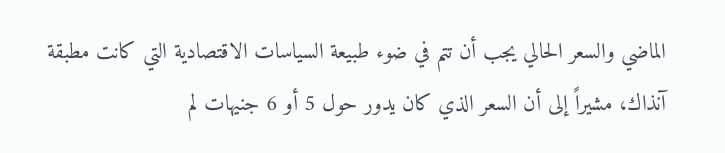الماضي والسعر الحالي يجب أن تتم في ضوء طبيعة السياسات الاقتصادية التي كانت مطبقة آنذاك، مشيراً إلى أن السعر الذي كان يدور حول 5 أو 6 جنيهات لم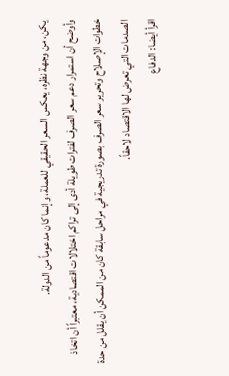يكن، من وجهة نظره، يعكس السعر الحقيقي للعملة، وإنما كان مدعوماً من الدولة.
وأوضح أن استمرار دعم سعر الصرف لفترات طويلة أدى إلى تراكم اختلالات اقتصادية، معتبراً أن اتخاذ خطوات الإصلاح وتحرير سعر الصرف بصورة تدريجية في مراحل سابقة كان من الممكن أن يقلل من حدة الصدمات التي تعرض لها الاقتصاد لاحقاً.
اقرأ أيضا: الدفاع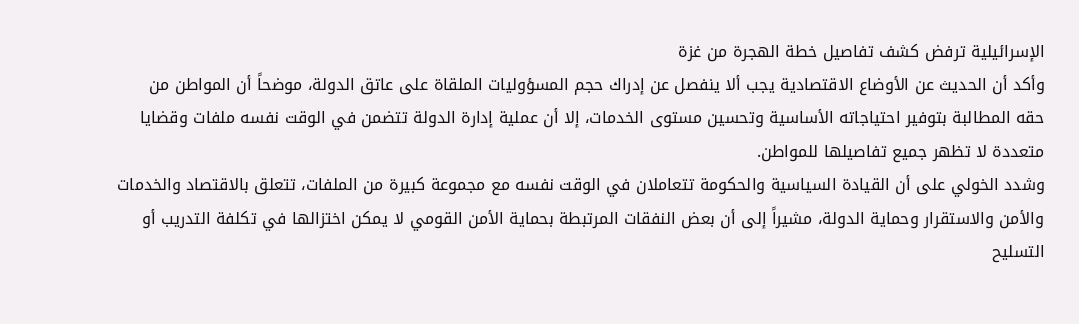الإسرائيلية ترفض كشف تفاصيل خطة الهجرة من غزة
وأكد أن الحديث عن الأوضاع الاقتصادية يجب ألا ينفصل عن إدراك حجم المسؤوليات الملقاة على عاتق الدولة، موضحاً أن المواطن من حقه المطالبة بتوفير احتياجاته الأساسية وتحسين مستوى الخدمات، إلا أن عملية إدارة الدولة تتضمن في الوقت نفسه ملفات وقضايا متعددة لا تظهر جميع تفاصيلها للمواطن.
وشدد الخولي على أن القيادة السياسية والحكومة تتعاملان في الوقت نفسه مع مجموعة كبيرة من الملفات، تتعلق بالاقتصاد والخدمات والأمن والاستقرار وحماية الدولة، مشيراً إلى أن بعض النفقات المرتبطة بحماية الأمن القومي لا يمكن اختزالها في تكلفة التدريب أو التسليح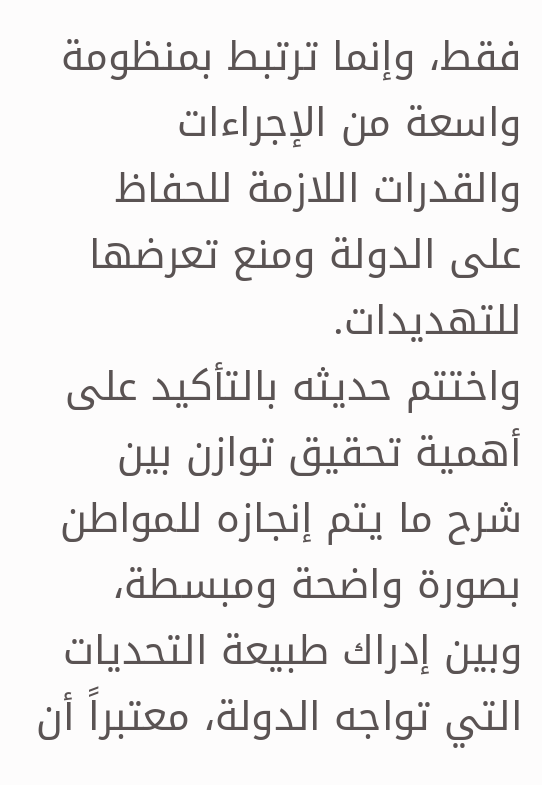فقط، وإنما ترتبط بمنظومة واسعة من الإجراءات والقدرات اللازمة للحفاظ على الدولة ومنع تعرضها للتهديدات.
واختتم حديثه بالتأكيد على أهمية تحقيق توازن بين شرح ما يتم إنجازه للمواطن بصورة واضحة ومبسطة، وبين إدراك طبيعة التحديات التي تواجه الدولة، معتبراً أن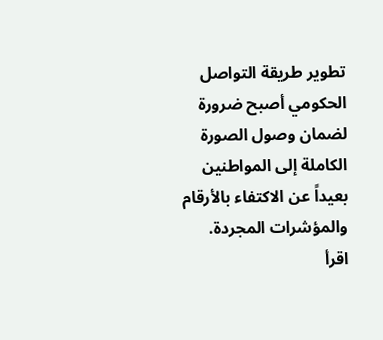تطوير طريقة التواصل الحكومي أصبح ضرورة لضمان وصول الصورة الكاملة إلى المواطنين بعيداً عن الاكتفاء بالأرقام والمؤشرات المجردة.
اقرأ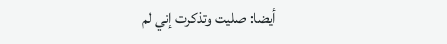أيضا: صليت وتذكرت إني لم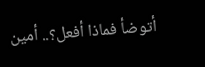أتوضأ فماذا أفعل؟.. أمين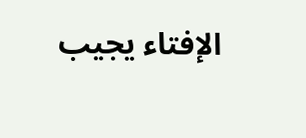الإفتاء يجيب